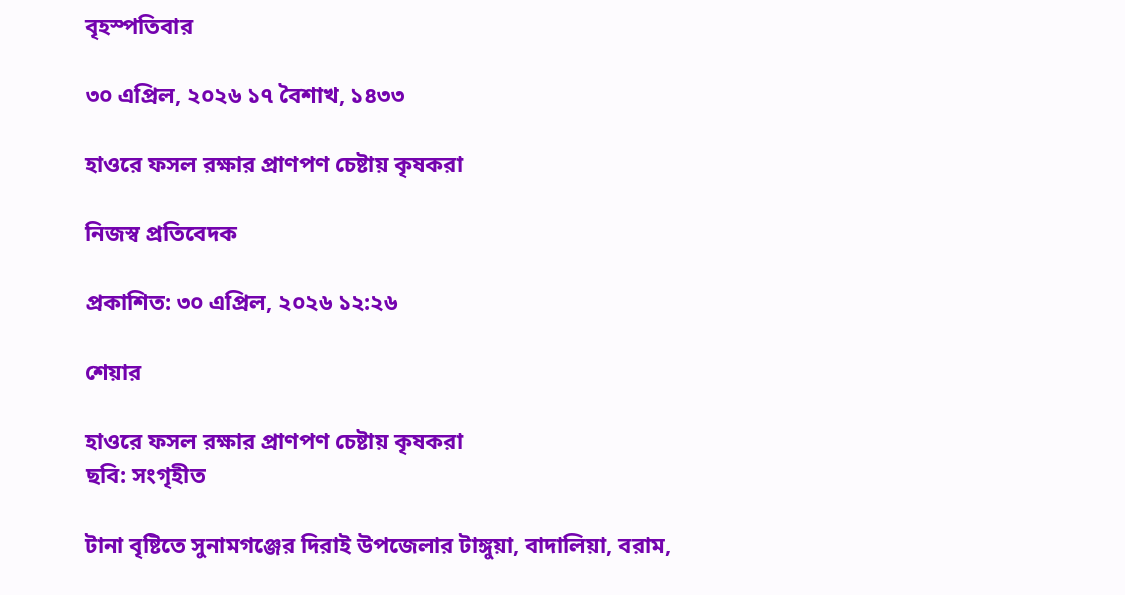বৃহস্পতিবার

৩০ এপ্রিল, ২০২৬ ১৭ বৈশাখ, ১৪৩৩

হাওরে ফসল রক্ষার প্রাণপণ চেষ্টায় কৃষকরা

নিজস্ব প্রতিবেদক

প্রকাশিত: ৩০ এপ্রিল, ২০২৬ ১২:২৬

শেয়ার

হাওরে ফসল রক্ষার প্রাণপণ চেষ্টায় কৃষকরা
ছবি: সংগৃহীত

টানা বৃষ্টিতে সুনামগঞ্জের দিরাই উপজেলার টাঙ্গুয়া, বাদালিয়া, বরাম,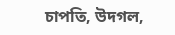চাপতি, উদগল,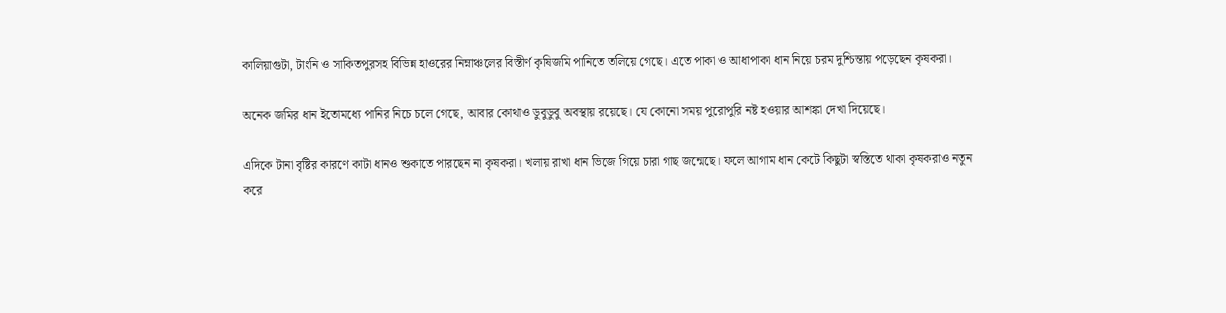কালিয়াগুটা, টাংনি ও সাকিতপুরসহ বিভিন্ন হাওরের নিম্নাঞ্চলের বিস্তীর্ণ কৃষিজমি পানিতে তলিয়ে গেছে। এতে পাকা ও আধাপাকা ধান নিয়ে চরম দুশ্চিন্তায় পড়েছেন কৃষকরা।

অনেক জমির ধান ইতোমধ্যে পানির নিচে চলে গেছে, আবার কোথাও ডুবুডুবু অবস্থায় রয়েছে। যে কোনো সময় পুরোপুরি নষ্ট হওয়ার আশঙ্কা দেখা দিয়েছে।

এদিকে টানা বৃষ্টির কারণে কাটা ধানও শুকাতে পারছেন না কৃষকরা। খলায় রাখা ধান ভিজে গিয়ে চারা গাছ জন্মেছে। ফলে আগাম ধান কেটে কিছুটা স্বস্তিতে থাকা কৃষকরাও নতুন করে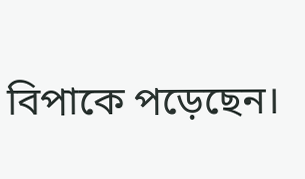বিপাকে পড়েছেন।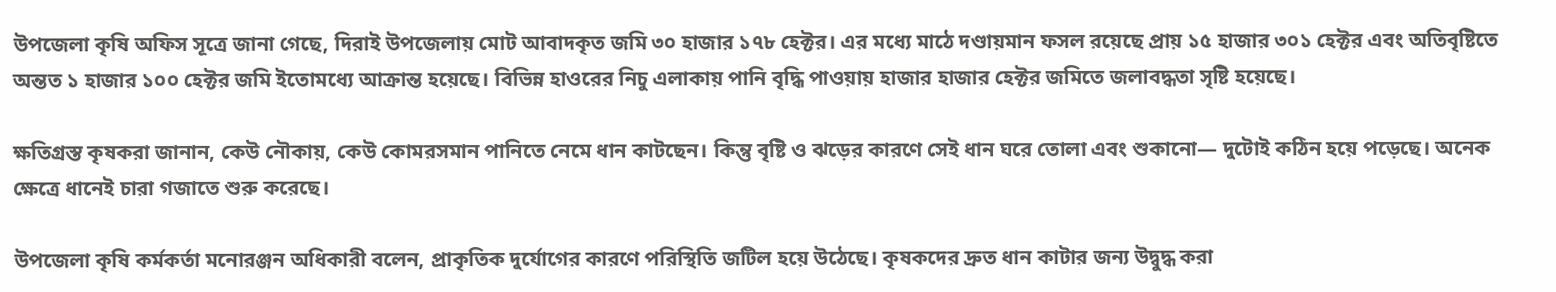উপজেলা কৃষি অফিস সূত্রে জানা গেছে, দিরাই উপজেলায় মোট আবাদকৃত জমি ৩০ হাজার ১৭৮ হেক্টর। এর মধ্যে মাঠে দণ্ডায়মান ফসল রয়েছে প্রায় ১৫ হাজার ৩০১ হেক্টর এবং অতিবৃষ্টিতে অন্তত ১ হাজার ১০০ হেক্টর জমি ইতোমধ্যে আক্রান্ত হয়েছে। বিভিন্ন হাওরের নিচু এলাকায় পানি বৃদ্ধি পাওয়ায় হাজার হাজার হেক্টর জমিতে জলাবদ্ধতা সৃষ্টি হয়েছে।

ক্ষতিগ্রস্ত কৃষকরা জানান, কেউ নৌকায়, কেউ কোমরসমান পানিতে নেমে ধান কাটছেন। কিন্তু বৃষ্টি ও ঝড়ের কারণে সেই ধান ঘরে তোলা এবং শুকানো— দুটোই কঠিন হয়ে পড়েছে। অনেক ক্ষেত্রে ধানেই চারা গজাতে শুরু করেছে।

উপজেলা কৃষি কর্মকর্তা মনোরঞ্জন অধিকারী বলেন, প্রাকৃতিক দুর্যোগের কারণে পরিস্থিতি জটিল হয়ে উঠেছে। কৃষকদের দ্রুত ধান কাটার জন্য উদ্বুদ্ধ করা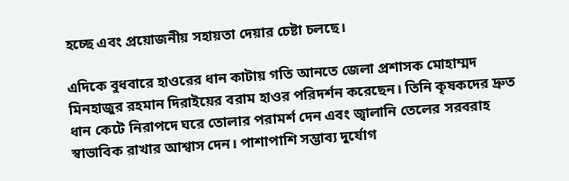হচ্ছে এবং প্রয়োজনীয় সহায়তা দেয়ার চেষ্টা চলছে।

এদিকে বুধবারে হাওরের ধান কাটায় গতি আনতে জেলা প্রশাসক মোহাম্মদ মিনহাজুর রহমান দিরাইয়ের বরাম হাওর পরিদর্শন করেছেন। তিনি কৃষকদের দ্রুত ধান কেটে নিরাপদে ঘরে তোলার পরামর্শ দেন এবং জ্বালানি তেলের সরবরাহ স্বাভাবিক রাখার আশ্বাস দেন। পাশাপাশি সম্ভাব্য দুর্যোগ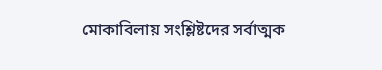মোকাবিলায় সংশ্লিষ্টদের সর্বাত্মক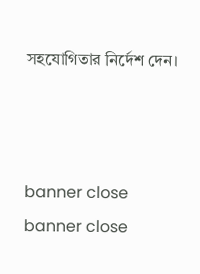সহযোগিতার নির্দেশ দেন।



banner close
banner close